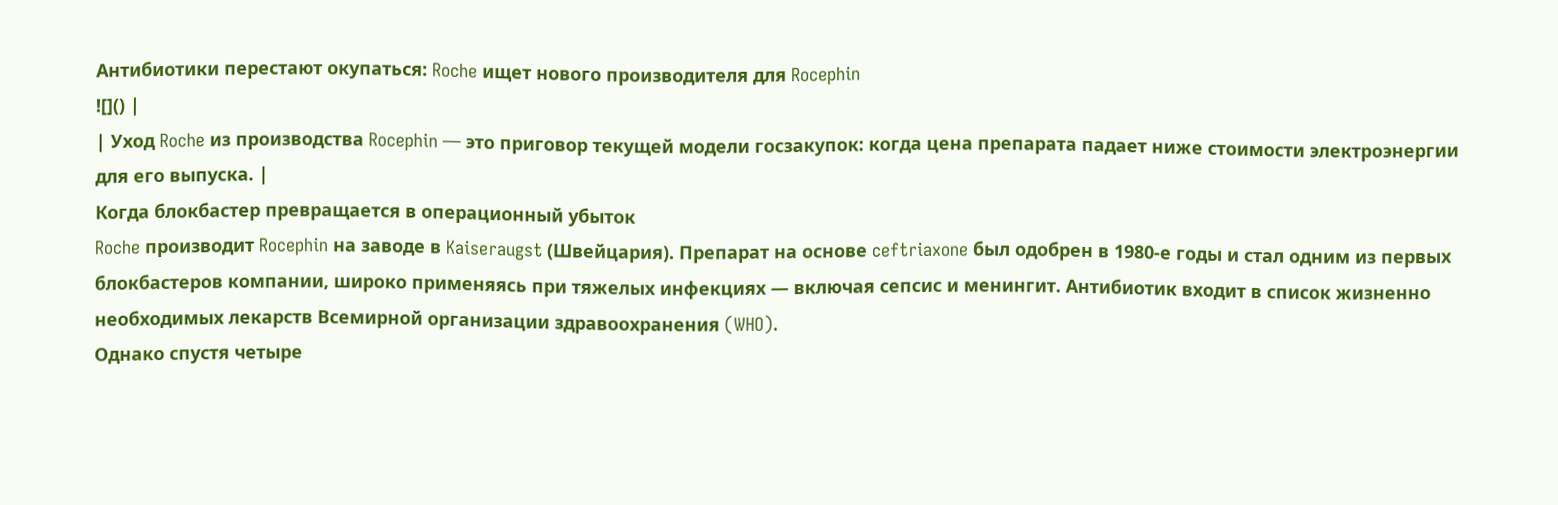Антибиотики перестают окупаться: Roche ищет нового производителя для Rocephin
![]() |
| Уход Roche из производства Rocephin — это приговор текущей модели госзакупок: когда цена препарата падает ниже стоимости электроэнергии для его выпуска. |
Когда блокбастер превращается в операционный убыток
Roche производит Rocephin на заводе в Kaiseraugst (Швейцария). Препарат на основе ceftriaxone был одобрен в 1980-е годы и стал одним из первых блокбастеров компании, широко применяясь при тяжелых инфекциях — включая сепсис и менингит. Антибиотик входит в список жизненно необходимых лекарств Всемирной организации здравоохранения (WHO).
Однако спустя четыре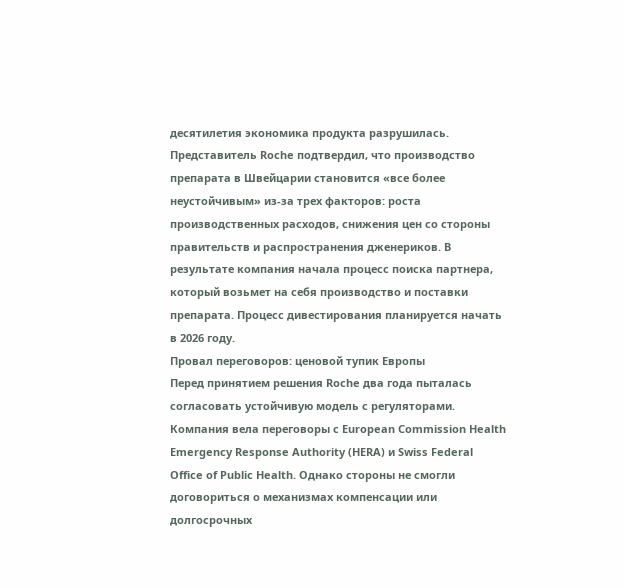десятилетия экономика продукта разрушилась. Представитель Roche подтвердил, что производство препарата в Швейцарии становится «все более неустойчивым» из-за трех факторов: роста производственных расходов, снижения цен со стороны правительств и распространения дженериков. В результате компания начала процесс поиска партнера, который возьмет на себя производство и поставки препарата. Процесс дивестирования планируется начать в 2026 году.
Провал переговоров: ценовой тупик Европы
Перед принятием решения Roche два года пыталась согласовать устойчивую модель с регуляторами. Компания вела переговоры с European Commission Health Emergency Response Authority (HERA) и Swiss Federal Office of Public Health. Однако стороны не смогли договориться о механизмах компенсации или долгосрочных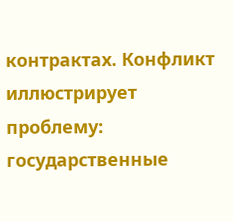контрактах. Конфликт иллюстрирует проблему: государственные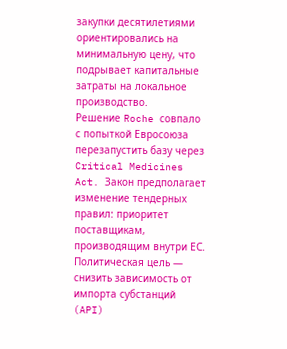закупки десятилетиями ориентировались на минимальную цену, что подрывает капитальные затраты на локальное производство.
Решение Roche совпало с попыткой Евросоюза перезапустить базу через Critical Medicines Act. Закон предполагает изменение тендерных правил: приоритет поставщикам, производящим внутри ЕС. Политическая цель — снизить зависимость от импорта субстанций (API)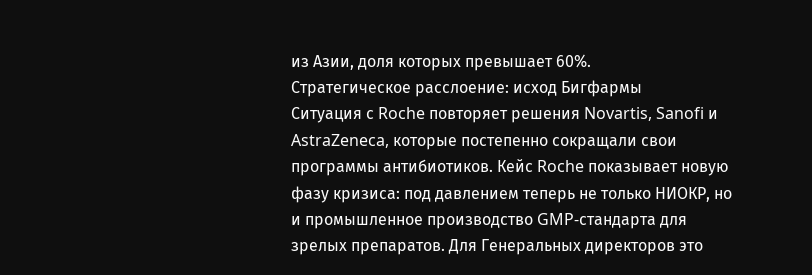из Азии, доля которых превышает 60%.
Стратегическое расслоение: исход Бигфармы
Ситуация с Roche повторяет решения Novartis, Sanofi и AstraZeneca, которые постепенно сокращали свои программы антибиотиков. Кейс Roche показывает новую фазу кризиса: под давлением теперь не только НИОКР, но и промышленное производство GMP-стандарта для зрелых препаратов. Для Генеральных директоров это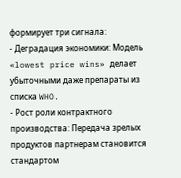формирует три сигнала:
- Деградация экономики: Модель «lowest price wins» делает убыточными даже препараты из списка WHO.
- Рост роли контрактного производства: Передача зрелых продуктов партнерам становится стандартом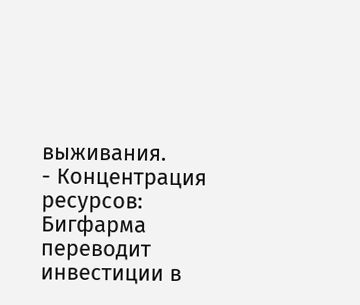выживания.
- Концентрация ресурсов: Бигфарма переводит инвестиции в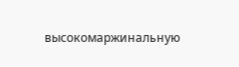высокомаржинальную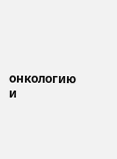онкологию и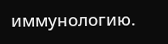иммунологию.